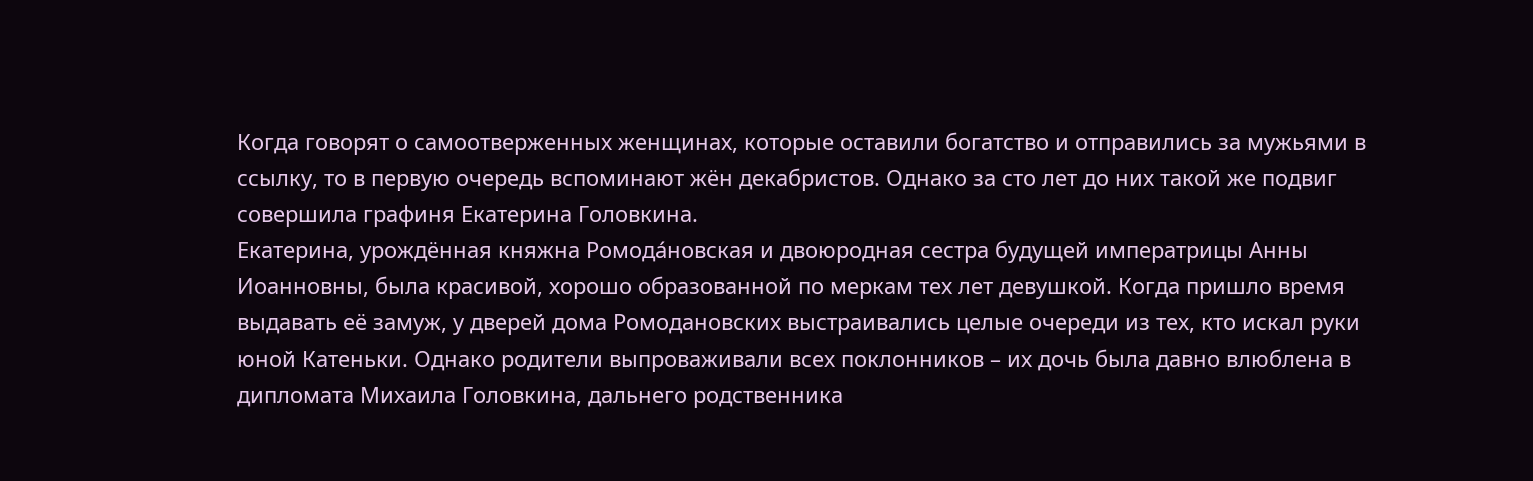Когда говорят о самоотверженных женщинах, которые оставили богатство и отправились за мужьями в ссылку, то в первую очередь вспоминают жён декабристов. Однако за сто лет до них такой же подвиг совершила графиня Екатерина Головкина.
Екатерина, урождённая княжна Ромодáновская и двоюродная сестра будущей императрицы Анны Иоанновны, была красивой, хорошо образованной по меркам тех лет девушкой. Когда пришло время выдавать её замуж, у дверей дома Ромодановских выстраивались целые очереди из тех, кто искал руки юной Катеньки. Однако родители выпроваживали всех поклонников – их дочь была давно влюблена в дипломата Михаила Головкина, дальнего родственника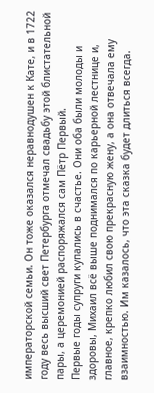императорской семьи. Он тоже оказался неравнодушен к Кате, и в 1722 году весь высший свет Петербурга отмечал свадьбу этой блистательной пары, а церемонией распоряжался сам Пётр Первый.
Первые годы супруги купались в счастье. Они оба были молоды и здоровы, Михаил всё выше поднимался по карьерной лестнице и, главное, крепко любил свою прекрасную жену, а она отвечала ему взаимностью. Им казалось, что эта сказка будет длиться всегда.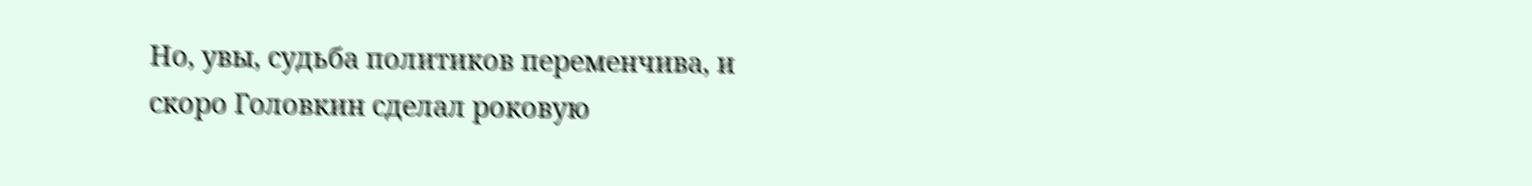Но, увы, судьба политиков переменчива, и скоро Головкин сделал роковую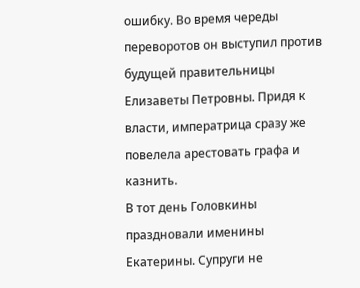ошибку. Во время череды переворотов он выступил против будущей правительницы Елизаветы Петровны. Придя к власти, императрица сразу же повелела арестовать графа и казнить.
В тот день Головкины праздновали именины Екатерины. Супруги не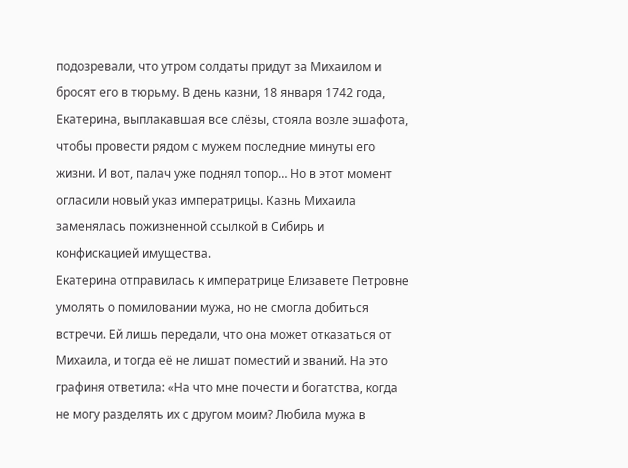подозревали, что утром солдаты придут за Михаилом и бросят его в тюрьму. В день казни, 18 января 1742 года, Екатерина, выплакавшая все слёзы, стояла возле эшафота, чтобы провести рядом с мужем последние минуты его жизни. И вот, палач уже поднял топор… Но в этот момент огласили новый указ императрицы. Казнь Михаила заменялась пожизненной ссылкой в Сибирь и конфискацией имущества.
Екатерина отправилась к императрице Елизавете Петровне умолять о помиловании мужа, но не смогла добиться встречи. Ей лишь передали, что она может отказаться от Михаила, и тогда её не лишат поместий и званий. На это графиня ответила: «На что мне почести и богатства, когда не могу разделять их с другом моим? Любила мужа в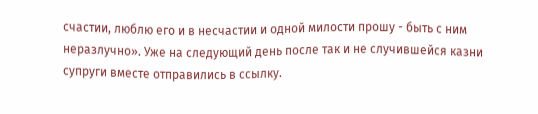счастии, люблю его и в несчастии и одной милости прошу - быть с ним неразлучно». Уже на следующий день после так и не случившейся казни супруги вместе отправились в ссылку.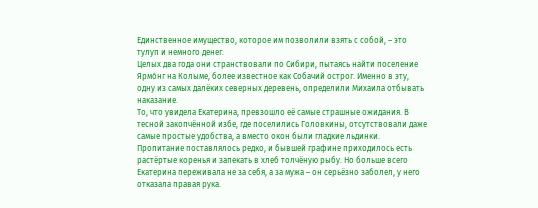Единственное имущество, которое им позволили взять с собой, – это тулуп и немного денег.
Целых два года они странствовали по Сибири, пытаясь найти поселение Ярмóнг на Колыме, более известное как Собачий острог. Именно в эту, одну из самых далёких северных деревень, определили Михаила отбывать наказание.
То, что увидела Екатерина, превзошло её самые страшные ожидания. В тесной закопчённой избе, где поселились Головкины, отсутствовали даже самые простые удобства, а вместо окон были гладкие льдинки. Пропитание поставлялось редко, и бывшей графине приходилось есть растёртые коренья и запекать в хлеб толчёную рыбу. Но больше всего Екатерина переживала не за себя, а за мужа – он серьёзно заболел, у него отказала правая рука.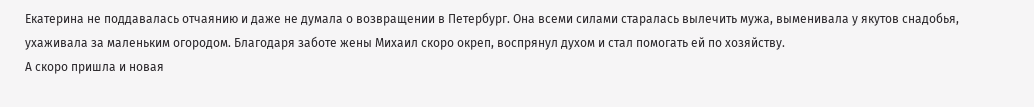Екатерина не поддавалась отчаянию и даже не думала о возвращении в Петербург. Она всеми силами старалась вылечить мужа, выменивала у якутов снадобья, ухаживала за маленьким огородом. Благодаря заботе жены Михаил скоро окреп, воспрянул духом и стал помогать ей по хозяйству.
А скоро пришла и новая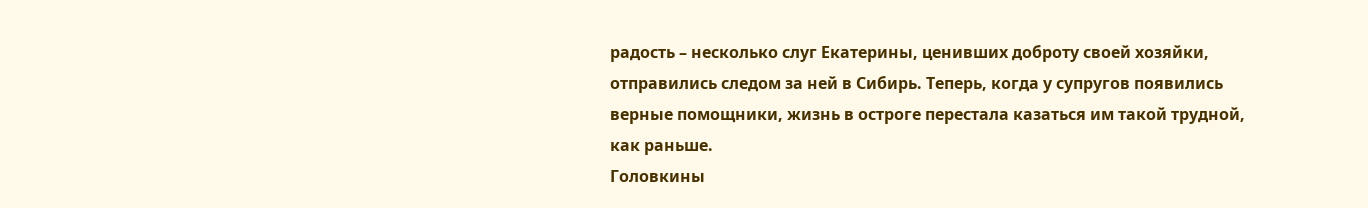радость – несколько слуг Екатерины, ценивших доброту своей хозяйки, отправились следом за ней в Сибирь. Теперь, когда у супругов появились верные помощники, жизнь в остроге перестала казаться им такой трудной, как раньше.
Головкины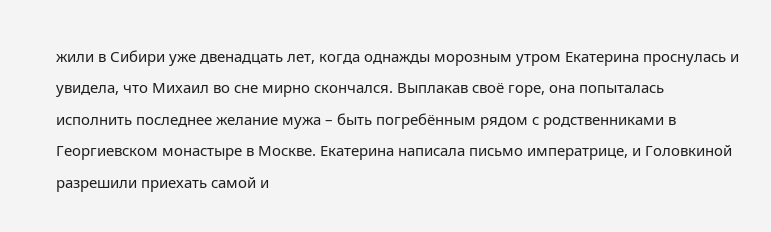жили в Сибири уже двенадцать лет, когда однажды морозным утром Екатерина проснулась и увидела, что Михаил во сне мирно скончался. Выплакав своё горе, она попыталась исполнить последнее желание мужа – быть погребённым рядом с родственниками в Георгиевском монастыре в Москве. Екатерина написала письмо императрице, и Головкиной разрешили приехать самой и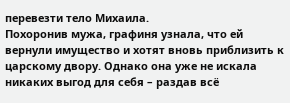перевезти тело Михаила.
Похоронив мужа, графиня узнала, что ей вернули имущество и хотят вновь приблизить к царскому двору. Однако она уже не искала никаких выгод для себя – раздав всё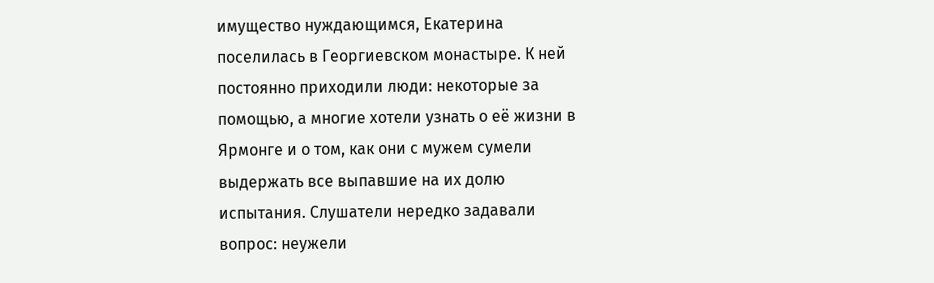имущество нуждающимся, Екатерина поселилась в Георгиевском монастыре. К ней постоянно приходили люди: некоторые за помощью, а многие хотели узнать о её жизни в Ярмонге и о том, как они с мужем сумели выдержать все выпавшие на их долю испытания. Слушатели нередко задавали вопрос: неужели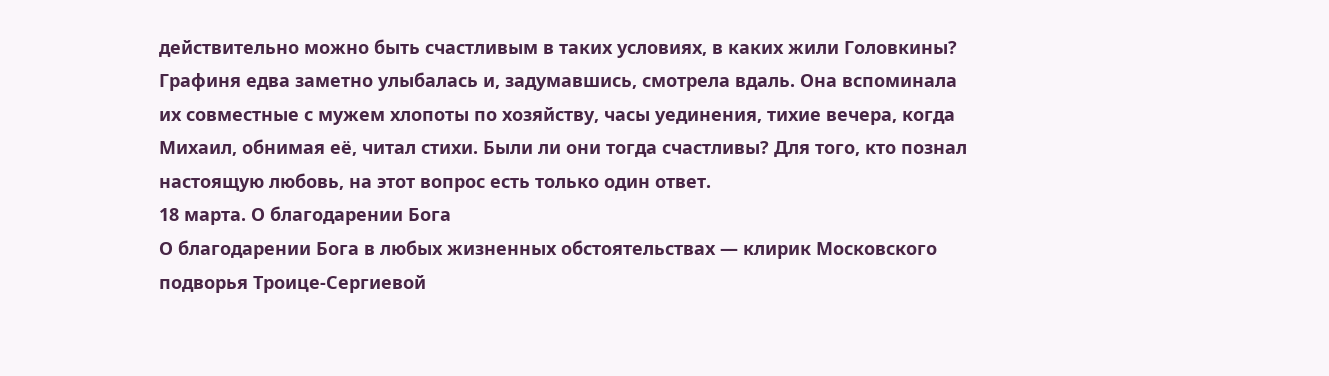действительно можно быть счастливым в таких условиях, в каких жили Головкины? Графиня едва заметно улыбалась и, задумавшись, смотрела вдаль. Она вспоминала их совместные с мужем хлопоты по хозяйству, часы уединения, тихие вечера, когда Михаил, обнимая её, читал стихи. Были ли они тогда счастливы? Для того, кто познал настоящую любовь, на этот вопрос есть только один ответ.
18 марта. О благодарении Бога
О благодарении Бога в любых жизненных обстоятельствах — клирик Московского подворья Троице-Сергиевой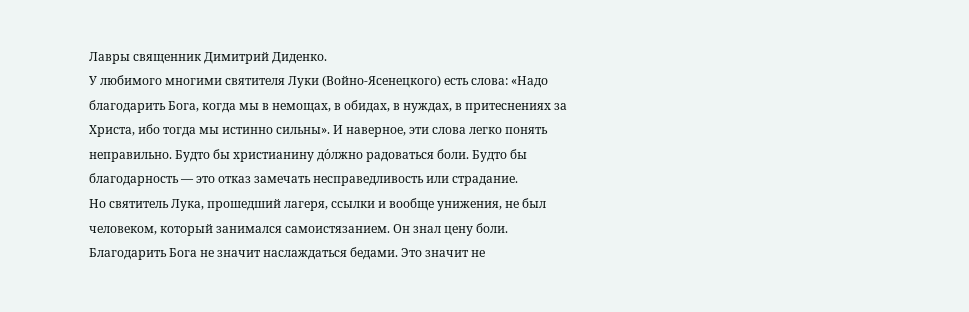Лавры священник Димитрий Диденко.
У любимого многими святителя Луки (Войно-Ясенецкого) есть слова: «Надо благодарить Бога, когда мы в немощах, в обидах, в нуждах, в притеснениях за Христа, ибо тогда мы истинно сильны». И наверное, эти слова легко понять неправильно. Будто бы христианину до́лжно радоваться боли. Будто бы благодарность — это отказ замечать несправедливость или страдание.
Но святитель Лука, прошедший лагеря, ссылки и вообще унижения, не был человеком, который занимался самоистязанием. Он знал цену боли. Благодарить Бога не значит наслаждаться бедами. Это значит не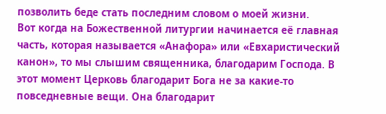позволить беде стать последним словом о моей жизни.
Вот когда на Божественной литургии начинается её главная часть, которая называется «Анафора» или «Евхаристический канон», то мы слышим священника, благодарим Господа. В этот момент Церковь благодарит Бога не за какие-то повседневные вещи. Она благодарит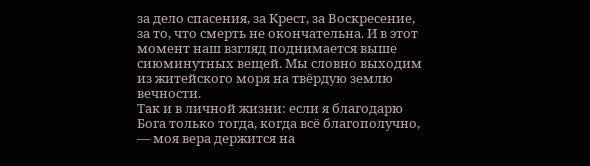за дело спасения, за Крест, за Воскресение, за то, что смерть не окончательна. И в этот момент наш взгляд поднимается выше сиюминутных вещей. Мы словно выходим из житейского моря на твёрдую землю вечности.
Так и в личной жизни: если я благодарю Бога только тогда, когда всё благополучно, — моя вера держится на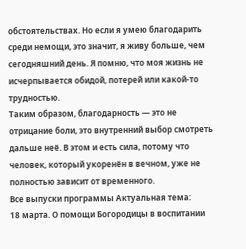обстоятельствах. Но если я умею благодарить среди немощи, это значит, я живу больше, чем сегодняшний день. Я помню, что моя жизнь не исчерпывается обидой, потерей или какой-то трудностью.
Таким образом, благодарность — это не отрицание боли, это внутренний выбор смотреть дальше неё. В этом и есть сила, потому что человек, который укоренён в вечном, уже не полностью зависит от временного.
Все выпуски программы Актуальная тема:
18 марта. О помощи Богородицы в воспитании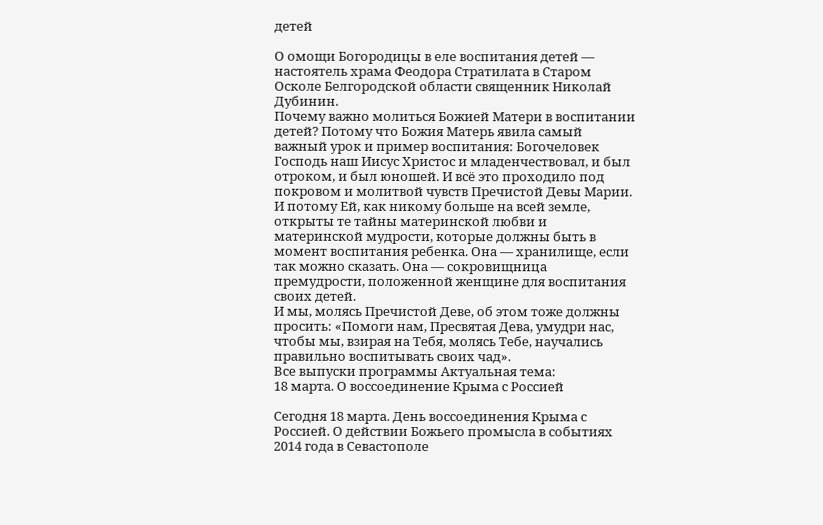детей

О омощи Богородицы в еле воспитания детей — настоятель храма Феодора Стратилата в Старом Осколе Белгородской области священник Николай Дубинин.
Почему важно молиться Божией Матери в воспитании детей? Потому что Божия Матерь явила самый важный урок и пример воспитания: Богочеловек Господь наш Иисус Христос и младенчествовал, и был отроком, и был юношей. И всё это проходило под покровом и молитвой чувств Пречистой Девы Марии.
И потому Ей, как никому больше на всей земле, открыты те тайны материнской любви и материнской мудрости, которые должны быть в момент воспитания ребенка. Она — хранилище, если так можно сказать. Она — сокровищница премудрости, положенной женщине для воспитания своих детей.
И мы, молясь Пречистой Деве, об этом тоже должны просить: «Помоги нам, Пресвятая Дева, умудри нас, чтобы мы, взирая на Тебя, молясь Тебе, научались правильно воспитывать своих чад».
Все выпуски программы Актуальная тема:
18 марта. О воссоединение Крыма с Россией

Сегодня 18 марта. День воссоединения Крыма с Россией. О действии Божьего промысла в событиях 2014 года в Севастополе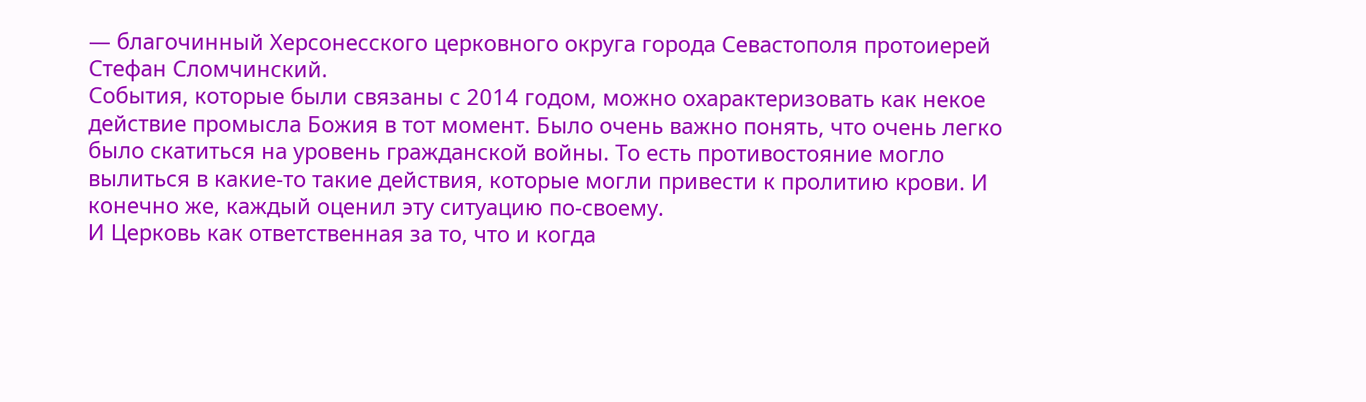— благочинный Херсонесского церковного округа города Севастополя протоиерей Стефан Сломчинский.
События, которые были связаны с 2014 годом, можно охарактеризовать как некое действие промысла Божия в тот момент. Было очень важно понять, что очень легко было скатиться на уровень гражданской войны. То есть противостояние могло вылиться в какие-то такие действия, которые могли привести к пролитию крови. И конечно же, каждый оценил эту ситуацию по-своему.
И Церковь как ответственная за то, что и когда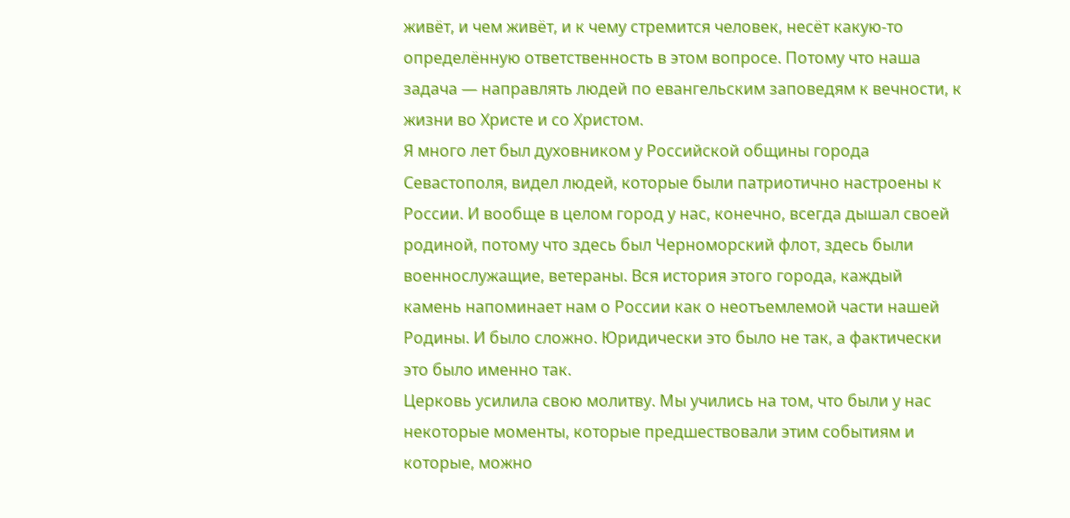живёт, и чем живёт, и к чему стремится человек, несёт какую-то определённую ответственность в этом вопросе. Потому что наша задача — направлять людей по евангельским заповедям к вечности, к жизни во Христе и со Христом.
Я много лет был духовником у Российской общины города Севастополя, видел людей, которые были патриотично настроены к России. И вообще в целом город у нас, конечно, всегда дышал своей родиной, потому что здесь был Черноморский флот, здесь были военнослужащие, ветераны. Вся история этого города, каждый камень напоминает нам о России как о неотъемлемой части нашей Родины. И было сложно. Юридически это было не так, а фактически это было именно так.
Церковь усилила свою молитву. Мы учились на том, что были у нас некоторые моменты, которые предшествовали этим событиям и которые, можно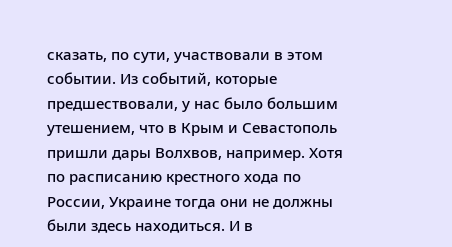сказать, по сути, участвовали в этом событии. Из событий, которые предшествовали, у нас было большим утешением, что в Крым и Севастополь пришли дары Волхвов, например. Хотя по расписанию крестного хода по России, Украине тогда они не должны были здесь находиться. И в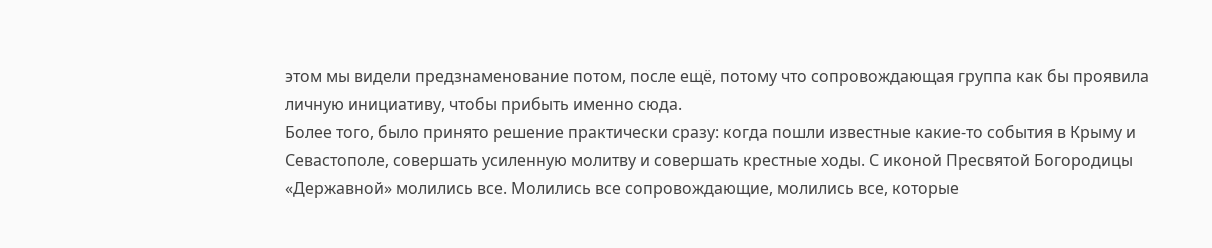этом мы видели предзнаменование потом, после ещё, потому что сопровождающая группа как бы проявила личную инициативу, чтобы прибыть именно сюда.
Более того, было принято решение практически сразу: когда пошли известные какие-то события в Крыму и Севастополе, совершать усиленную молитву и совершать крестные ходы. С иконой Пресвятой Богородицы «Державной» молились все. Молились все сопровождающие, молились все, которые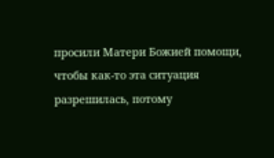просили Матери Божией помощи, чтобы как-то эта ситуация разрешилась, потому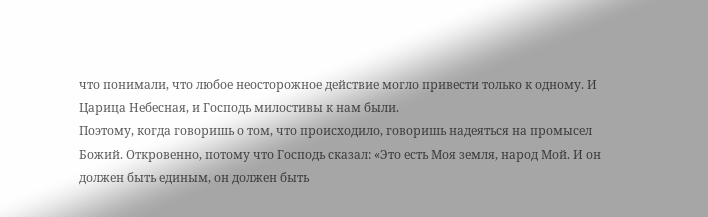что понимали, что любое неосторожное действие могло привести только к одному. И Царица Небесная, и Господь милостивы к нам были.
Поэтому, когда говоришь о том, что происходило, говоришь надеяться на промысел Божий. Откровенно, потому что Господь сказал: «Это есть Моя земля, народ Мой. И он должен быть единым, он должен быть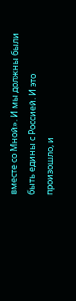вместе со Мной». И мы должны были быть едины с Россией. И это произошло, и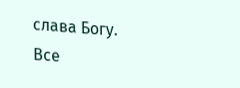слава Богу.
Все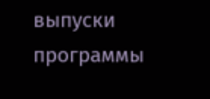выпуски программы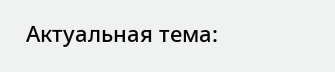Актуальная тема: